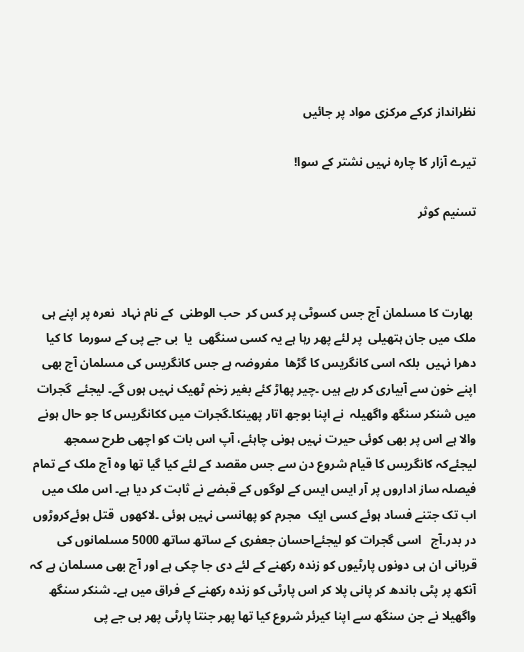نظرانداز کرکے مرکزی مواد پر جائیں

تیرے آزار کا چارہ نہیں نشتر کے سوا!

تسنیم کوثر



 بھارت کا مسلمان آج جس کسوٹی پر کس کر  حب الوطنی  کے نام نہاد  نعرہ پر اپنے ہی ملک میں جان ہتھیلی  پر لئے پھر رہا ہے یہ کسی سنگھی  یا  بی جے پی کے سورما  کا کیا دھرا نہیں  بلکہ اسی کانگریس کا گڑھا  مفروضہ ہے جس کانگریس کی مسلمان آج بھی  اپنے خون سے آبیاری کر رہے ہیں ۔چیر پھاڑ کئے بغیر زخم ٹھیک نہیں ہوں گے۔ لیجئے  گجرات میں شنکر سنگھ واگھیلہ  نے اپنا بوجھ اتار پھینکا۔گجرات میں كکانگریس کا جو حال ہونے والا ہے اس پر بھی کوئی حیرت نہیں ہونی چاہئے، آپ اس بات کو اچھی طرح سمجھ لیجئےکہ کانگریس کا قیام شروع دن سے جس مقصد کے لئے کیا گیا تھا وہ آج ملک کے تمام فیصلہ ساز اداروں پر آر ایس ایس کے لوگوں کے قبضے نے ثابت کر دیا ہے۔ اس ملک میں  اب تک جتنے فساد ہوئے کسی ایک  مجرم کو پھانسی نہیں ہوئی ۔لاکھوں  قتل ہوئےکروڑوں  در بدر۔آج   اسی گجرات کو لیجئےاحسان جعفری کے ساتھ ساتھ 5000 مسلمانوں کی قربانی ان ہی دونوں پارٹیوں کو زندہ رکھنے کے لئے دی جا چکی ہے اور آج بھی مسلمان ہے کہ آنکھ پر پٹی باندھ کر پانی پلا کر اس پارٹی کو زندہ رکھنے کے فراق میں ہے۔ شنکر سنگھ واگھیلا نے جن سنگھ سے اپنا کیرئر شروع کیا تھا پھر جنتا پارٹی پھر بی جے پی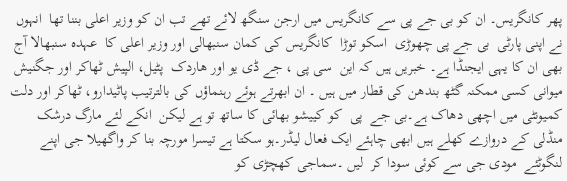پھر کانگریس۔ ان کو بی جے پی سے کانگریس میں ارجن سنگھ لائے تھے تب ان کو وزیر اعلی بننا تھا  انہوں نے اپنی پارٹی  بی جے پی چھوڑی  اسکو توڑا  کانگریس کی کمان سنبھالی اور وزیر اعلی کا  عہدہ سنبھالا آج بھی ان کا یہی ایجنڈا ہے۔ خبریں ہیں کہ این  سی پی ، جے ڈی یو اور ھاردک  پٹیل، الپیش ٹھاکر اور جگنیش میوانی کسی ممکنہ گٹھ بندھن کی قطار میں ہیں ۔ ان ابھرتے ہوئے رہنماؤں کی بالترتیب پاٹيدارو، ٹھاکر اور دلت کمیونٹی میں اچھی دھاک ہے۔بی جے  پی  کو کییشو بھائی کا ساتھ تو ہے لیکن  انکے لئے مارگ درشک منڈلی کے دروازے کھلے ہیں ابھی چاہئے ایک فعال لیڈر۔ہو سکتا ہے تیسرا مورچہ بنا کر واگھیلا جی اپنے لنگوٹئے  مودی جی سے کوئی سودا کر  لیں ۔سماجی کھچڑی کو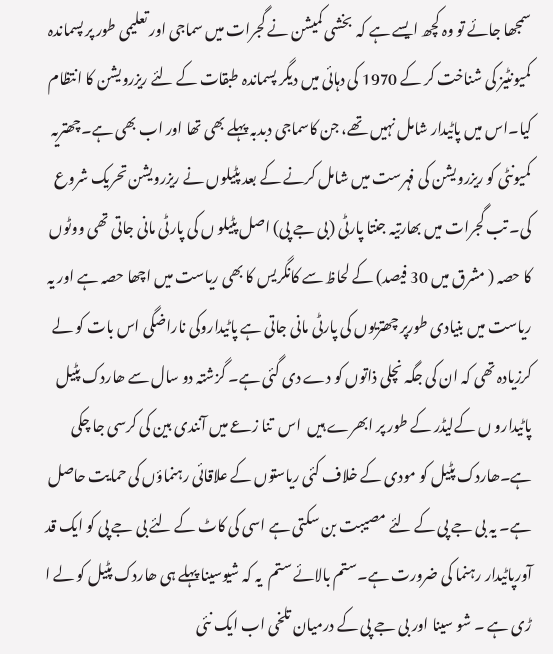سمجھا جائے تو وہ کچھ ایسے ہے کہ  بخشی کمیشن نے گجرات میں سماجی اور تعلیمی طور پر پسماندہ کمیونٹیز کی شناخت کر کے 1970 کی دہائی میں دیگر پسماندہ طبقات کے لئے ریزرویشن کا انتظام کیا۔اس میں پاٹيدار شامل نہیں تھے، جن کاسماجی دبدبہ پہلے بھی تھا اور اب بھی ہے۔چھتریہ کمیونٹی کو ریزرویشن کی فہرست میں شامل کرنے کے بعد پٹیلوں نے ریزرویشن تحریک شروع کی۔ تب گجرات میں بھارتیہ جنتا پارٹی (بی جے پی) اصل پٹیلو ں کی پارٹی مانی جاتی تھی ووٹوں کا حصہ ( مشرق میں 30 فیصد) کے لحاظ سے کانگریس کا بھی ریاست میں اچھا حصہ ہے اور یہ ریاست میں بنیادی طورپر چھتریوں کی پارٹی مانی جاتی ہے پاٹيداروکی ناراضگی اس بات کو لے کرزیادہ تھی کہ ان کی جگہ نچلی ذاتوں کو دے دی گئی ہے۔ گزشتہ دو سال سے ھاردک پٹیل پاٹيدارو ں کےلیڈر کے طور پر ابھرے ہیں  اس  تنا زعے میں آنندی بین کی کرسی جا چکی ہے۔ھاردک پٹیل کو مودی کے خلاف کئی ریاستوں کے علاقائی رہنماؤں کی حمایت حاصل ہے۔ یہ بی جے پی کے لئے مصیبت بن سکتی ہے اسی کی کاٹ کے لئے بی جے پی کو ایک قد آورپاٹيدار رہنما کی ضرورت ہے۔ستم بالائے ستم  یہ کہ شیوسینا پہلے ہی ھاردک پٹیل کو لے ا ڑی ہے ۔ شو سینا اور بی جے پی کے درمیان تلخی اب ایک نئی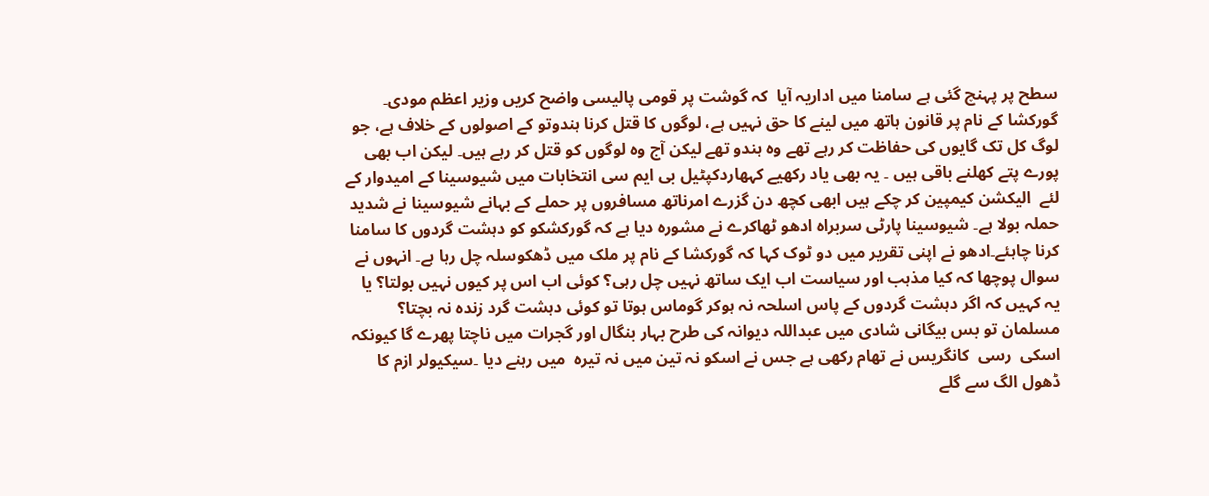سطح پر پہنچ گئی ہے سامنا میں اداریہ آیا  کہ گوشت پر قومی پالیسی واضح کریں وزیر اعظم مودی۔ گورکشا کے نام پر قانون ہاتھ میں لینے کا حق نہیں ہے، لوگوں کا قتل کرنا ہندوتو کے اصولوں کے خلاف ہے، جو لوگ کل تک گایوں کی حفاظت کر رہے تھے وہ ہندو تھے لیکن آج وہ لوگوں کو قتل کر رہے ہیں۔ لیکن اب بھی پورے پتے کھلنے باقی ہیں ۔ یہ بھی یاد رکھيے کہھاردکپٹیل بی ایم سی انتخابات میں شیوسینا کے امیدوار کے لئے  الیکشن کیمپین کر چکے ہیں ابھی کچھ دن گزرے امرناتھ مسافروں پر حملے کے بہانے شیوسینا نے شدید حملہ بولا ہے۔ شیوسینا پارٹی سربراہ ادھو ٹھاکرے نے مشورہ دیا ہے کہ گورکشکو کو دہشت گردوں کا سامنا کرنا چاہئے۔ادھو نے اپنی تقریر میں دو ٹوک کہا کہ گورکشا کے نام پر ملک میں ڈھکوسلہ چل رہا ہے۔ انہوں نے سوال پوچھا کہ کیا مذہب اور سیاست اب ایک ساتھ نہیں چل رہی؟ کوئی اب اس پر کیوں نہیں بولتا؟ یا یہ کہیں کہ اگر دہشت گردوں کے پاس اسلحہ نہ ہوکر گوماس ہوتا تو کوئی دہشت گرد زندہ نہ بچتا؟ مسلمان تو بس بیگانی شادی میں عبداللہ دیوانہ کی طرح بہار بنگال اور گجرات میں ناچتا پھرے گا کیونکہ  اسکی  رسی  کانگریس نے تھام رکھی ہے جس نے اسکو نہ تین میں نہ تیرہ  میں رہنے دیا ۔سیکیولر ازم کا ڈھول الگ سے گلے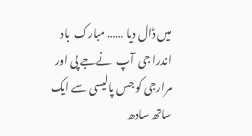میں ڈال دیا …… مبارک  باد  اندرا جی  آپ  نےجے پی اور مرارجی کو جس پالیسی سے ایک ساتھ سادھ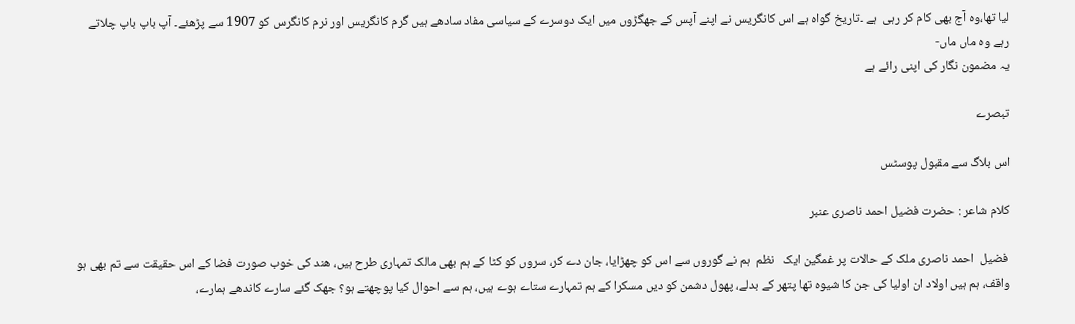لیا تھا،وہ آج بھی کام کر رہی  ہے ۔تاریخ گواہ ہے اس کانگریس نے اپنے آپس کے جھگڑوں میں ایک دوسرے کے سیاسی مفاد سادھے ہیں گرم کانگریس اور نرم کانگرس کو 1907 سے پڑھئے۔ آپ باپ باپ چلاتے رہے وہ ماں ماں-
یہ مضمون نگار کی اپنی رائے ہے

تبصرے

اس بلاگ سے مقبول پوسٹس

کلام شاعر : حضرت فضیل احمد ناصری عنبر

 فضیل  احمد ناصری ملک کے حالات پر غمگین ایک   نظم  ہم نے گوروں سے اس کو چھڑایا، جان دے کر، سروں کو کٹا کے ہم بھی مالک تمہاری طرح ہیں، ھند کی خوب صورت فضا کے اس حقیقت سے تم بھی ہو واقف، ہم ہیں اولاد ان اولیا کی جن کا شیوہ تھا پتھر کے بدلے، پھول دشمن کو دیں مسکرا کے ہم تمہارے ستاے ہوے ہیں، ہم سے احوال کیا پوچھتے ہو؟ جھک گئے سارے کاندھے ہمارے،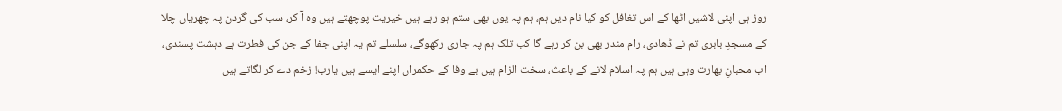روز ہی اپنی لاشیں اٹھا کے اس تغافل کو کیا نام دیں ہم، ہم پہ یوں بھی ستم ہو رہے ہیں خیریت پوچھتے ہیں وہ آ کر، سب کی گردن پہ چھریاں چلا کے مسجدِ بابری تم نے ڈھادی، رام مندر بھی بن کر رہے گا کب تلک ہم پہ جاری رکھوگے، سلسلے تم یہ اپنی جفا کے جن کی فطرت ہے دہشت پسندی، اب محبانِ بھارت وہی ہیں ہم پہ اسلام لانے کے باعث، سخت الزام ہیں بے وفا کے حکمراں اپنے ایسے ہیں یارب! زخم دے کر لگاتے ہیں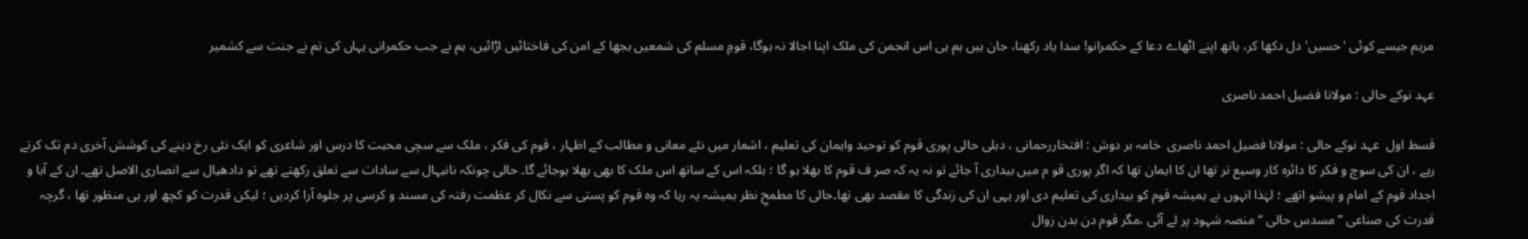مرہم جیسے کوئی 'حسیں' دل دکھا کر، ہاتھ اپنے اٹھاے دعا کے حکمرانو! سدا یاد رکھنا، جان ہیں ہم ہی اس انجمن کی ملک اپنا اجالا نہ ہوگا، قومِ مسلم کی شمعیں بجھا کے امن کی فاختائیں اڑائیں، ہم نے جب حکمرانی یہاں کی تم نے جنت سے کشمیر

عہد نوکے حالی : مولانا فضیل احمد ناصری

قسط اول  عہد نوکے حالی : مولانا فضیل احمد ناصری  خامہ بر دوش : افتخاررحمانی ، دہلی حالی پوری قوم کو توحید وایمان کی تعلیم ، اشعار میں نئے معانی و مطالب کے اظہار ، قوم کی فکر ، ملک سے سچی محبت کا درس اور شاعری کو ایک نئی رخ دینے کی کوشش آخری دم تک کرتے رہے ، ان کی سوچ و فکر کا دائرہ کار وسیع تر تھا ان کا ایمان تھا کہ اگر پوری قو م میں بیداری آ جائے تو نہ یہ کہ صر ف قوم کا بھلا ہو گا ؛ بلکہ اس کے ساتھ اس ملک کا بھی بھلا ہوجائے گا۔ حالی چونکہ نانیہال سے سادات سے تعلق رکھتے تھے تو دادھیال سے انصاری الاصل تھے۔ ان کے آبا و اجداد قوم کے امام و پیشو اتھے ؛ لہٰذا انہوں نے ہمیشہ قوم کو بیداری کی تعلیم دی اور یہی ان کی زندگی کا مقصد بھی تھا۔حالی کا مطمحِ نظر ہمیشہ یہ رہا کہ وہ قوم کو پستی سے نکال کر عظمت رفتہ کی مسند و کرسی پر جلوہ آرا کردیں ؛ لیکن قدرت کو کچھ اور ہی منظور تھا ، گرچہ قدرت کی صناعی ” مسدس حالی “ منصہ شہود پر لے آئی ،مگر قوم دن بدن زوال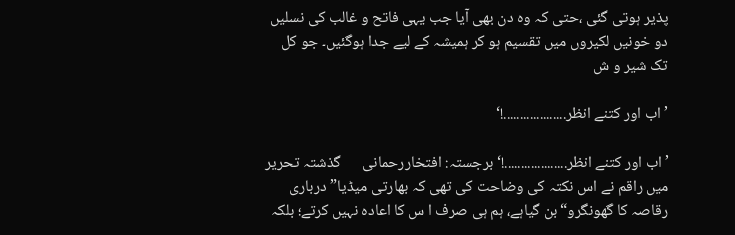پذیر ہوتی گئی ،حتی کہ وہ دن بھی آیا جب یہی فاتح و غالب کی نسلیں دو خونیں لکیروں میں تقسیم ہو کر ہمیشہ کے لیے جدا ہوگئیں۔ جو کل تک شیر و ش

’اب اور کتنے انظر...................!‘

’اب اور کتنے انظر...................!‘ برجستہ: افتخاررحمانی      گذشتہ تحریر میں راقم نے اس نکتہ کی وضاحت کی تھی کہ بھارتی میڈیا”درباری رقاصہ کا گھونگرو“بن گیاہے، ہم ہی صرف ا س کا اعادہ نہیں کرتے؛ بلکہ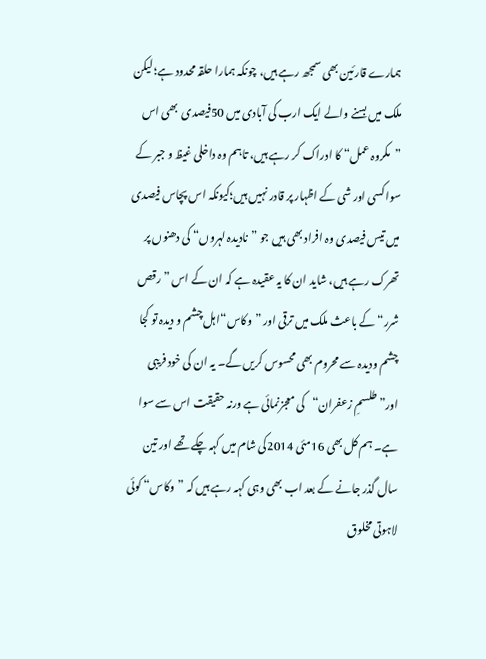ہمارے قارئین بھی سمجھ رہے ہیں، چونکہ ہمارا حلقہ محدود ہے؛ لیکن ملک میں بسنے والے ایک ارب کی آبادی میں 50فیصدی  بھی اس ”مکروہ عمل“ کا ادراک کر رہے ہیں، تاہم وہ داخلی غیظ و جبر کے سوا کسی اور شی کے اظہار پر قادر نہیں ہیں؛کیونکہ اس پچاس فیصدی میں تیس فیصدی وہ افراد بھی ہیں جو ”نادیدہ لہروں“ کی دھنوں پر تھرک رہے ہیں، شاید ان کا یہ عقیدہ ہے کہ ان کے اس ”رقص شرر“کے باعث ملک میں ترقی اور ”وکاس“اہل چشم و دیدہ تو کجا چشم ودیدہ سے محروم بھی محسوس کریں گے۔ یہ ان کی خود فریبی اور”طلسمِ زعفران“کی معجزنمائی ہے ورنہ حقیقت اس سے سوا ہے۔ ہم کل بھی 16مئی 2014کی شام میں کہہ چکے تھے اور تین سال گذر جانے کے بعد اب بھی وہی کہہ رہے ہیں کہ ”وکاس“ کوئی لاہوتی مخلوق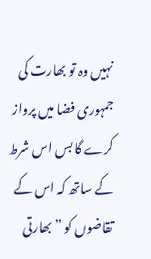نہیں وہ تو بھارت کی جمہوری فضا میں پرواز کرے گا بس اس شرط کے ساتھ کہ اس کے تقاضوں کو ”بھارتی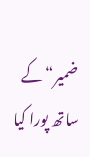ضمیر“ کے ساتھ پورا کیا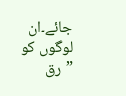جائے۔ان لوگوں کو ”رق